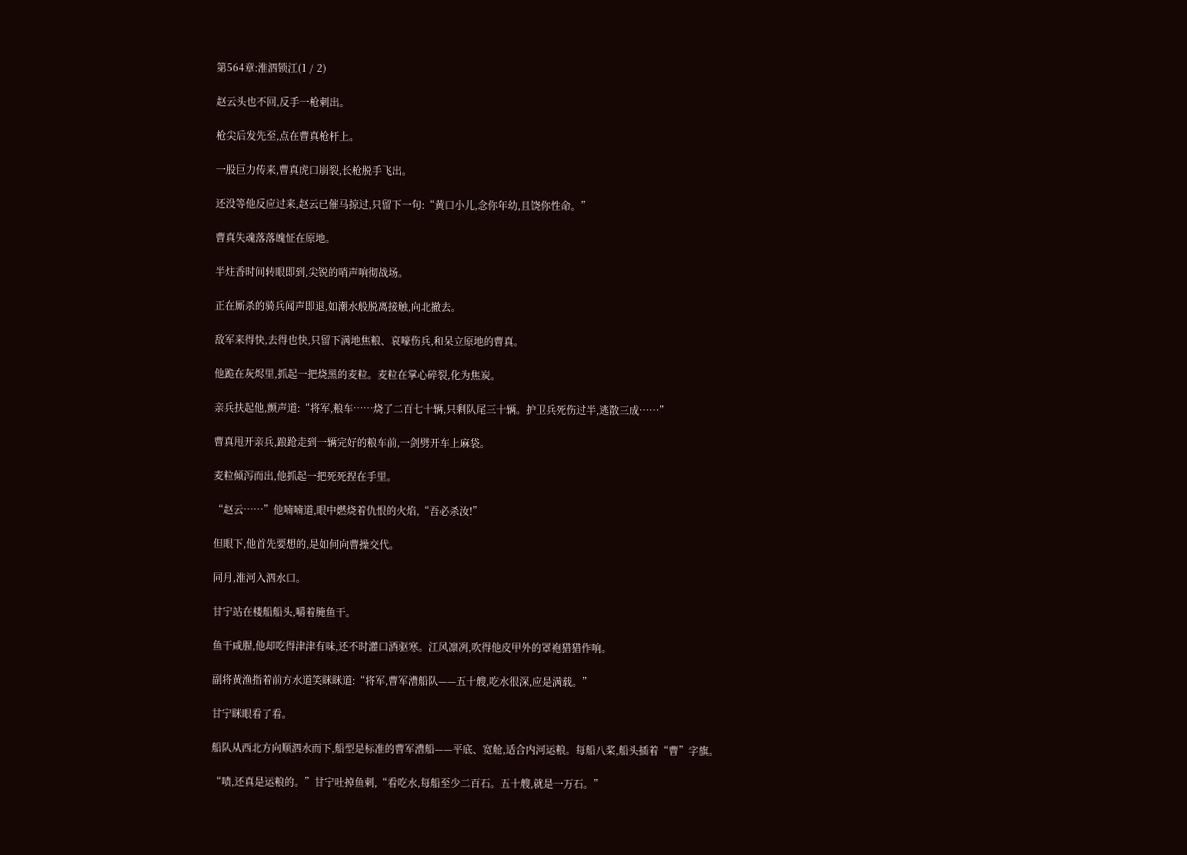第564章:淮泗锁江(1 / 2)

赵云头也不回,反手一枪刺出。

枪尖后发先至,点在曹真枪杆上。

一股巨力传来,曹真虎口崩裂,长枪脱手飞出。

还没等他反应过来,赵云已催马掠过,只留下一句:“黄口小儿,念你年幼,且饶你性命。”

曹真失魂落落魄怔在原地。

半炷香时间转眼即到,尖锐的哨声响彻战场。

正在厮杀的骑兵闻声即退,如潮水般脱离接触,向北撤去。

敌军来得快,去得也快,只留下满地焦粮、哀嚎伤兵,和呆立原地的曹真。

他跪在灰烬里,抓起一把烧黑的麦粒。麦粒在掌心碎裂,化为焦炭。

亲兵扶起他,颤声道:“将军,粮车……烧了二百七十辆,只剩队尾三十辆。护卫兵死伤过半,逃散三成……”

曹真甩开亲兵,踉跄走到一辆完好的粮车前,一剑劈开车上麻袋。

麦粒倾泻而出,他抓起一把死死捏在手里。

“赵云……”他喃喃道,眼中燃烧着仇恨的火焰,“吾必杀汝!”

但眼下,他首先要想的,是如何向曹操交代。

同月,淮河入泗水口。

甘宁站在楼船船头,嚼着腌鱼干。

鱼干咸腥,他却吃得津津有味,还不时灌口酒驱寒。江风凛冽,吹得他皮甲外的罩袍猎猎作响。

副将黄渔指着前方水道笑眯眯道:“将军,曹军漕船队——五十艘,吃水很深,应是满载。”

甘宁眯眼看了看。

船队从西北方向顺泗水而下,船型是标准的曹军漕船——平底、宽舱,适合内河运粮。每船八桨,船头插着“曹”字旗。

“啧,还真是运粮的。”甘宁吐掉鱼刺,“看吃水,每船至少二百石。五十艘,就是一万石。”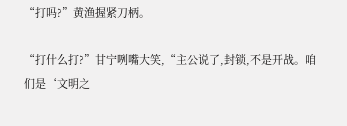“打吗?”黄渔握紧刀柄。

“打什么打?”甘宁咧嘴大笑,“主公说了,封锁,不是开战。咱们是‘文明之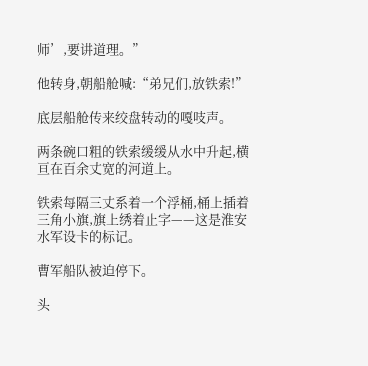师’,要讲道理。”

他转身,朝船舱喊:“弟兄们,放铁索!”

底层船舱传来绞盘转动的嘎吱声。

两条碗口粗的铁索缓缓从水中升起,横亘在百余丈宽的河道上。

铁索每隔三丈系着一个浮桶,桶上插着三角小旗,旗上绣着止字——这是淮安水军设卡的标记。

曹军船队被迫停下。

头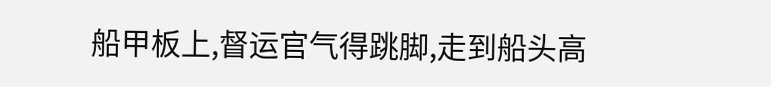船甲板上,督运官气得跳脚,走到船头高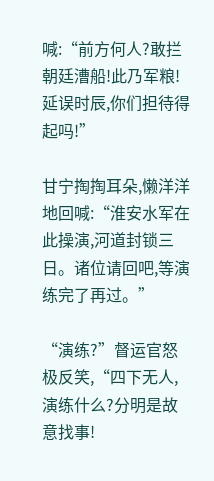喊:“前方何人?敢拦朝廷漕船!此乃军粮!延误时辰,你们担待得起吗!”

甘宁掏掏耳朵,懒洋洋地回喊:“淮安水军在此操演,河道封锁三日。诸位请回吧,等演练完了再过。”

“演练?”督运官怒极反笑,“四下无人,演练什么?分明是故意找事!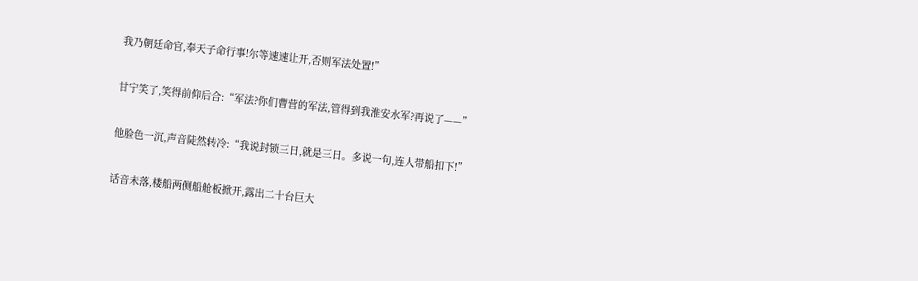我乃朝廷命官,奉天子命行事!尔等速速让开,否则军法处置!”

甘宁笑了,笑得前仰后合:“军法?你们曹营的军法,管得到我淮安水军?再说了——”

他脸色一沉,声音陡然转冷:“我说封锁三日,就是三日。多说一句,连人带船扣下!”

话音未落,楼船两侧船舱板掀开,露出二十台巨大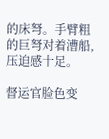的床弩。手臂粗的巨弩对着漕船,压迫感十足。

督运官脸色变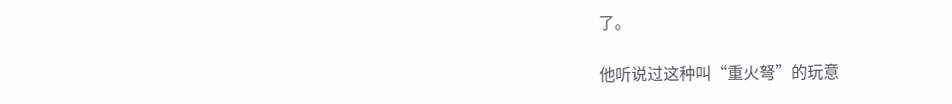了。

他听说过这种叫“重火弩”的玩意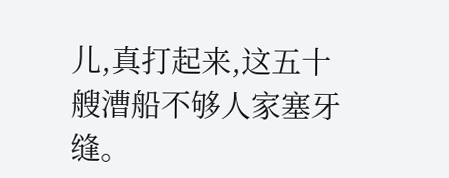儿,真打起来,这五十艘漕船不够人家塞牙缝。